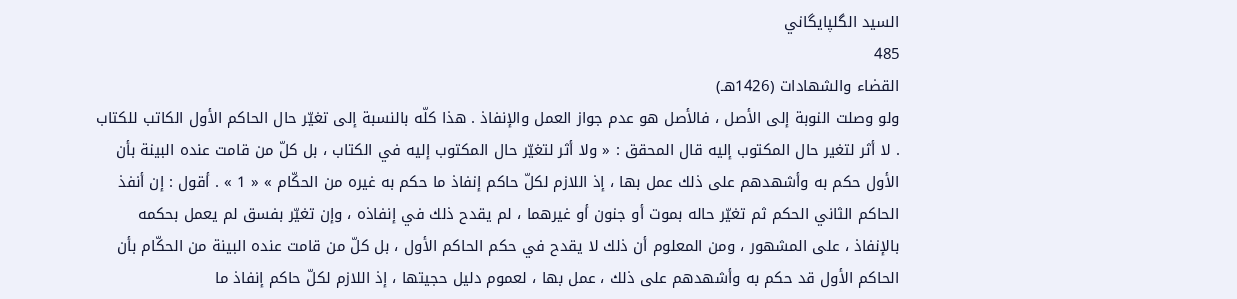السيد الگلپايگاني
485
القضاء والشهادات (1426هـ)
ولو وصلت النوبة إلى الأصل ، فالأصل هو عدم جواز العمل والإنفاذ . هذا كلّه بالنسبة إلى تغيّر حال الحاكم الأول الكاتب للكتاب . لا أثر لتغير حال المكتوب إليه قال المحقق : « ولا أثر لتغيّر حال المكتوب إليه في الكتاب ، بل كلّ من قامت عنده البينة بأن الأول حكم به وأشهدهم على ذلك عمل بها ، إذ اللازم لكلّ حاكم إنفاذ ما حكم به غيره من الحكّام » « 1 » . أقول : إن أنفذ الحاكم الثاني الحكم ثم تغيّر حاله بموت أو جنون أو غيرهما ، لم يقدح ذلك في إنفاذه ، وإن تغيّر بفسق لم يعمل بحكمه بالإنفاذ ، على المشهور ، ومن المعلوم أن ذلك لا يقدح في حكم الحاكم الأول ، بل كلّ من قامت عنده البينة من الحكّام بأن الحاكم الأول قد حكم به وأشهدهم على ذلك ، عمل بها ، لعموم دليل حجيتها ، إذ اللازم لكلّ حاكم إنفاذ ما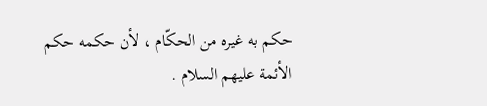حكم به غيره من الحكّام ، لأن حكمه حكم الأئمة عليهم السلام .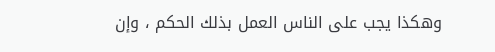وهكذا يجب على الناس العمل بذلك الحكم ، وإن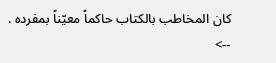كان المخاطب بالكتاب حاكماً معيّناً بمفرده .
-->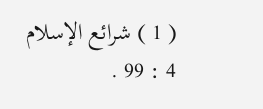( 1 ) شرائع الإسلام 4 : 99 .